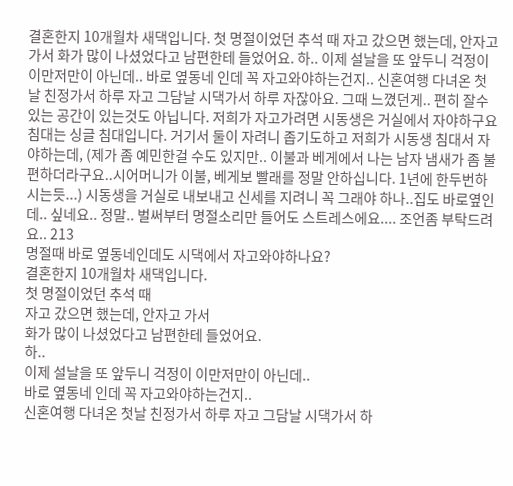결혼한지 10개월차 새댁입니다. 첫 명절이었던 추석 때 자고 갔으면 했는데, 안자고 가서 화가 많이 나셨었다고 남편한테 들었어요. 하.. 이제 설날을 또 앞두니 걱정이 이만저만이 아닌데.. 바로 옆동네 인데 꼭 자고와야하는건지.. 신혼여행 다녀온 첫날 친정가서 하루 자고 그담날 시댁가서 하루 자잖아요. 그때 느꼈던게.. 편히 잘수있는 공간이 있는것도 아닙니다. 저희가 자고가려면 시동생은 거실에서 자야하구요 침대는 싱글 침대입니다. 거기서 둘이 자려니 좁기도하고 저희가 시동생 침대서 자야하는데, (제가 좀 예민한걸 수도 있지만.. 이불과 베게에서 나는 남자 냄새가 좀 불편하더라구요..시어머니가 이불, 베게보 빨래를 정말 안하십니다. 1년에 한두번하시는듯...) 시동생을 거실로 내보내고 신세를 지려니 꼭 그래야 하나..집도 바로옆인데.. 싶네요.. 정말.. 벌써부터 명절소리만 들어도 스트레스에요.... 조언좀 부탁드려요.. 213
명절때 바로 옆동네인데도 시댁에서 자고와야하나요?
결혼한지 10개월차 새댁입니다.
첫 명절이었던 추석 때
자고 갔으면 했는데, 안자고 가서
화가 많이 나셨었다고 남편한테 들었어요.
하..
이제 설날을 또 앞두니 걱정이 이만저만이 아닌데..
바로 옆동네 인데 꼭 자고와야하는건지..
신혼여행 다녀온 첫날 친정가서 하루 자고 그담날 시댁가서 하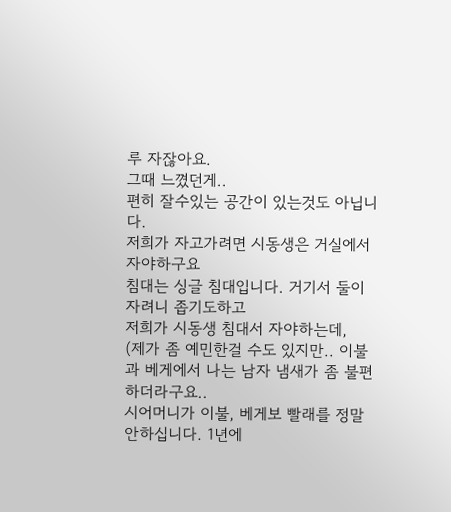루 자잖아요.
그때 느꼈던게..
편히 잘수있는 공간이 있는것도 아닙니다.
저희가 자고가려면 시동생은 거실에서 자야하구요
침대는 싱글 침대입니다. 거기서 둘이 자려니 좁기도하고
저희가 시동생 침대서 자야하는데,
(제가 좀 예민한걸 수도 있지만.. 이불과 베게에서 나는 남자 냄새가 좀 불편하더라구요..
시어머니가 이불, 베게보 빨래를 정말 안하십니다. 1년에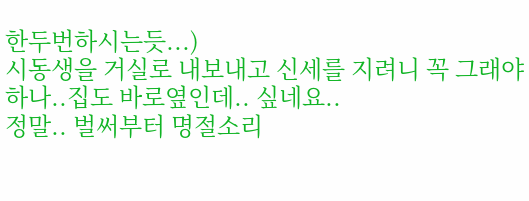한두번하시는듯...)
시동생을 거실로 내보내고 신세를 지려니 꼭 그래야 하나..집도 바로옆인데.. 싶네요..
정말.. 벌써부터 명절소리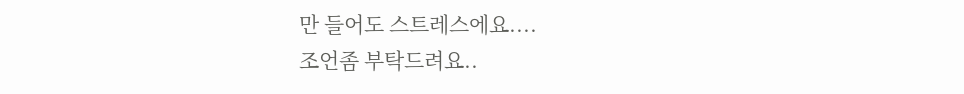만 들어도 스트레스에요....
조언좀 부탁드려요..